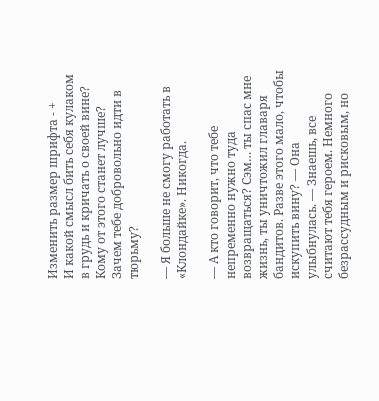Изменить размер шрифта - +
И какой смысл бить себя кулаком в грудь и кричать о своей вине? Кому от этого станет лучше? Зачем тебе добровольно идти в тюрьму?

— Я больше не смогу работать в «Клондайке». Никогда.

— А кто говорит, что тебе непременно нужно туда возвращаться? Сэм… ты спас мне жизнь, ты уничтожил главаря бандитов. Разве этого мало, чтобы искупить вину? — Она улыбнулась. — Знаешь, все считают тебя героем. Немного безрассудным и рисковым, но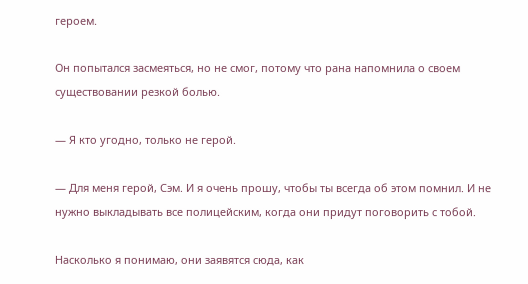героем.

Он попытался засмеяться, но не смог, потому что рана напомнила о своем существовании резкой болью.

— Я кто угодно, только не герой.

— Для меня герой, Сэм. И я очень прошу, чтобы ты всегда об этом помнил. И не нужно выкладывать все полицейским, когда они придут поговорить с тобой.

Насколько я понимаю, они заявятся сюда, как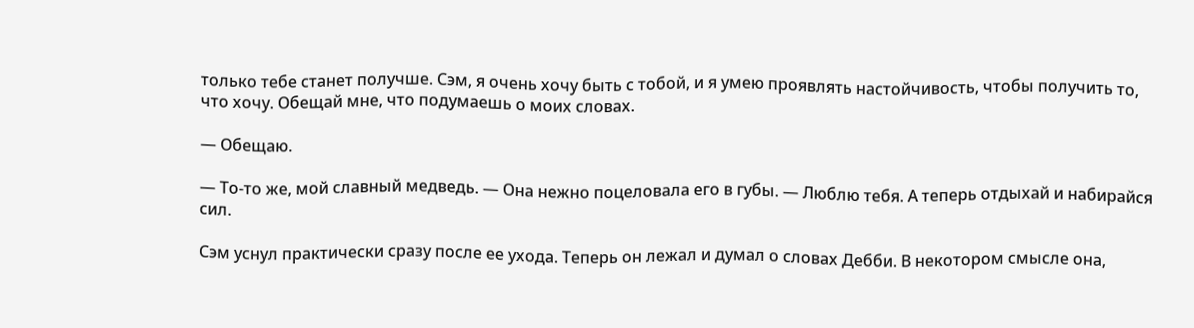только тебе станет получше. Сэм, я очень хочу быть с тобой, и я умею проявлять настойчивость, чтобы получить то, что хочу. Обещай мне, что подумаешь о моих словах.

— Обещаю.

— То-то же, мой славный медведь. — Она нежно поцеловала его в губы. — Люблю тебя. А теперь отдыхай и набирайся сил.

Сэм уснул практически сразу после ее ухода. Теперь он лежал и думал о словах Дебби. В некотором смысле она,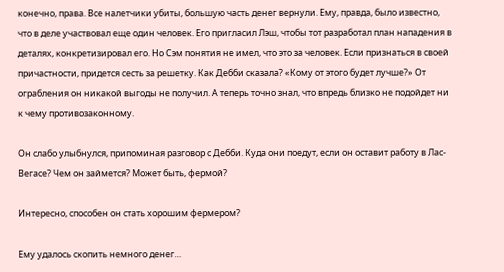конечно, права. Все налетчики убиты, большую часть денег вернули. Ему, правда, было известно, что в деле участвовал еще один человек. Его пригласил Лэш, чтобы тот разработал план нападения в деталях, конкретизировал его. Но Сэм понятия не имел, что это за человек. Если признаться в своей причастности, придется сесть за решетку. Как Дебби сказала? «Кому от этого будет лучше?» От ограбления он никакой выгоды не получил. А теперь точно знал, что впредь близко не подойдет ни к чему противозаконному.

Он слабо улыбнулся, припоминая разговор с Дебби. Куда они поедут, если он оставит работу в Лас-Вегасе? Чем он займется? Может быть, фермой?

Интересно, способен он стать хорошим фермером?

Ему удалось скопить немного денег…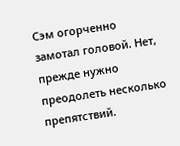Сэм огорченно замотал головой. Нет, прежде нужно преодолеть несколько препятствий.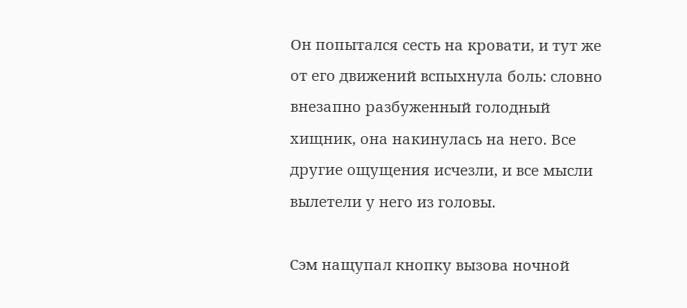Он попытался сесть на кровати, и тут же от его движений вспыхнула боль: словно внезапно разбуженный голодный хищник, она накинулась на него. Все другие ощущения исчезли, и все мысли вылетели у него из головы.

Сэм нащупал кнопку вызова ночной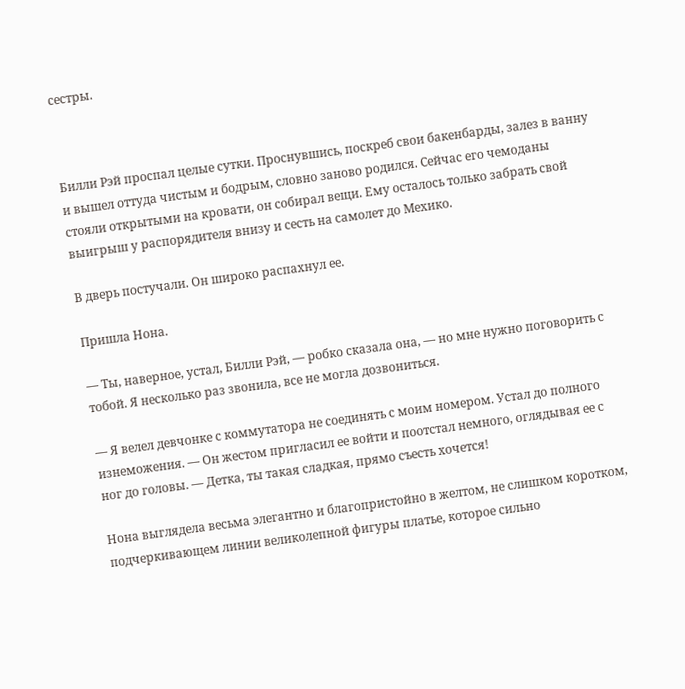сестры.



Билли Рэй проспал целые сутки. Проснувшись, поскреб свои бакенбарды, залез в ванну и вышел оттуда чистым и бодрым, словно заново родился. Сейчас его чемоданы стояли открытыми на кровати, он собирал вещи. Ему осталось только забрать свой выигрыш у распорядителя внизу и сесть на самолет до Мехико.

В дверь постучали. Он широко распахнул ее.

Пришла Нона.

— Ты, наверное, устал, Билли Рэй, — робко сказала она, — но мне нужно поговорить с тобой. Я несколько раз звонила, все не могла дозвониться.

— Я велел девчонке с коммутатора не соединять с моим номером. Устал до полного изнеможения. — Он жестом пригласил ее войти и поотстал немного, оглядывая ее с ног до головы. — Детка, ты такая сладкая, прямо съесть хочется!

Нона выглядела весьма элегантно и благопристойно в желтом, не слишком коротком, подчеркивающем линии великолепной фигуры платье, которое сильно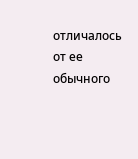отличалось от ее обычного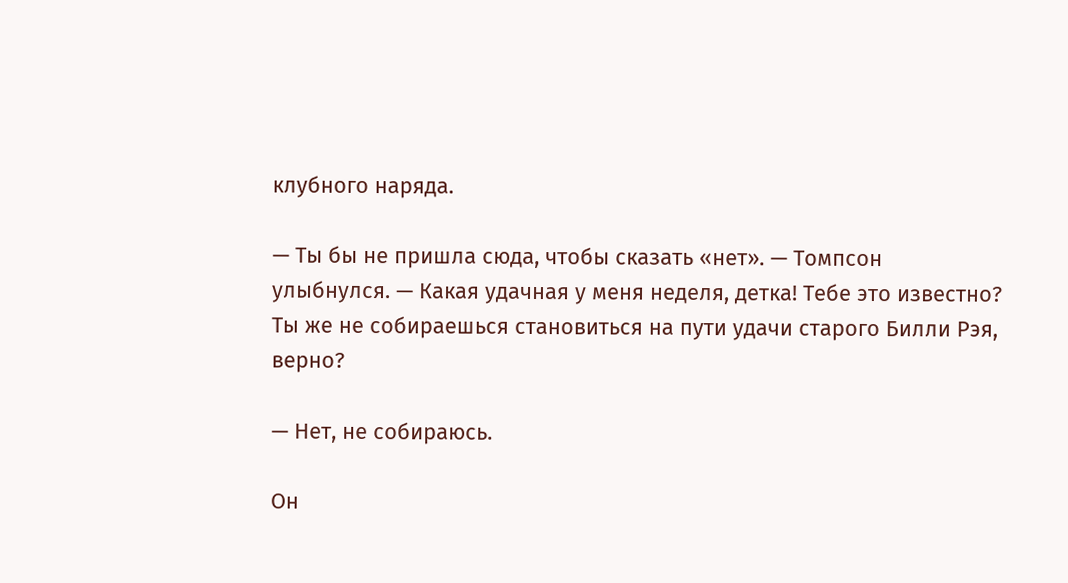клубного наряда.

— Ты бы не пришла сюда, чтобы сказать «нет». — Томпсон улыбнулся. — Какая удачная у меня неделя, детка! Тебе это известно? Ты же не собираешься становиться на пути удачи старого Билли Рэя, верно?

— Нет, не собираюсь.

Он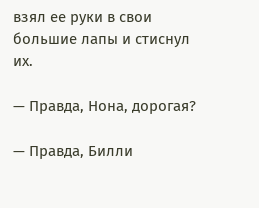взял ее руки в свои большие лапы и стиснул их.

— Правда, Нона, дорогая?

— Правда, Билли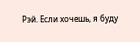Рэй. Если хочешь, я буду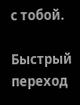с тобой.

Быстрый переход